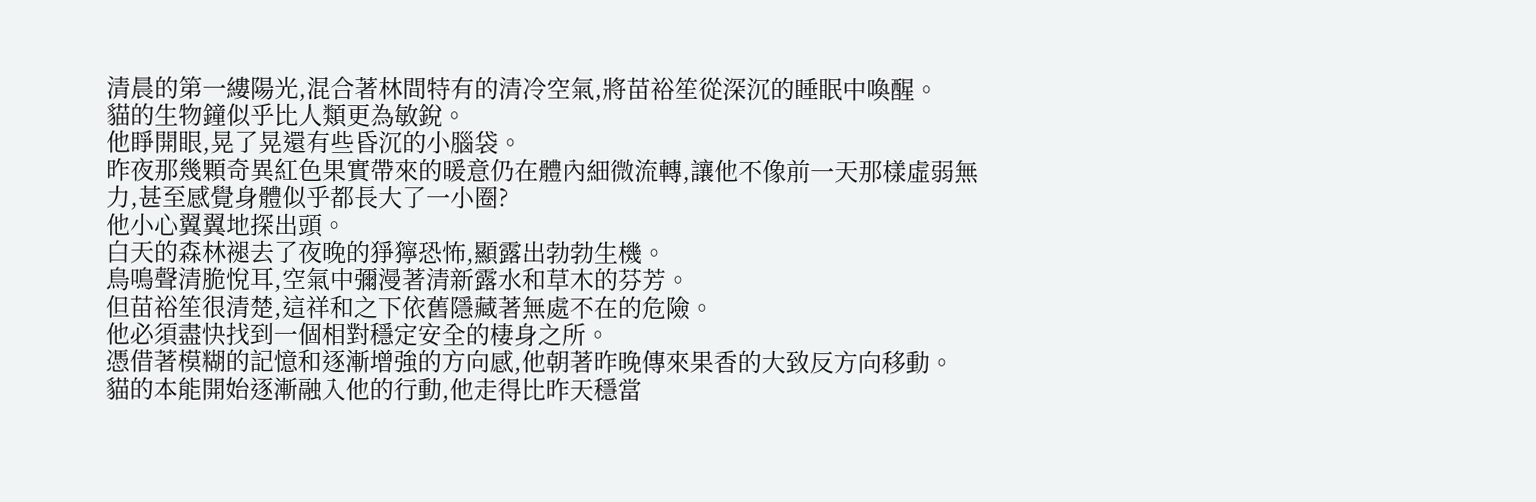清晨的第一縷陽光,混合著林間特有的清冷空氣,將苗裕笙從深沉的睡眠中喚醒。
貓的生物鐘似乎比人類更為敏銳。
他睜開眼,晃了晃還有些昏沉的小腦袋。
昨夜那幾顆奇異紅色果實帶來的暖意仍在體內細微流轉,讓他不像前一天那樣虛弱無力,甚至感覺身體似乎都長大了一小圈?
他小心翼翼地探出頭。
白天的森林褪去了夜晚的猙獰恐怖,顯露出勃勃生機。
鳥鳴聲清脆悅耳,空氣中彌漫著清新露水和草木的芬芳。
但苗裕笙很清楚,這祥和之下依舊隱藏著無處不在的危險。
他必須盡快找到一個相對穩定安全的棲身之所。
憑借著模糊的記憶和逐漸增強的方向感,他朝著昨晚傳來果香的大致反方向移動。
貓的本能開始逐漸融入他的行動,他走得比昨天穩當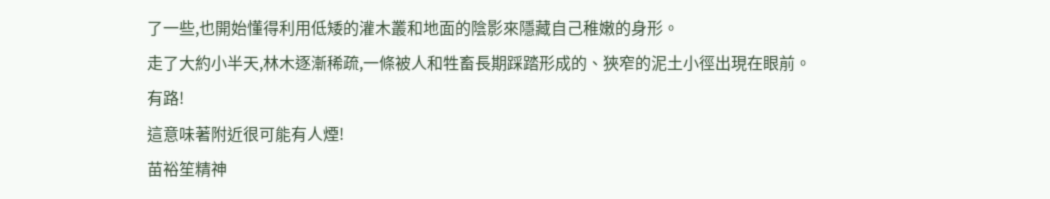了一些,也開始懂得利用低矮的灌木叢和地面的陰影來隱藏自己稚嫩的身形。
走了大約小半天,林木逐漸稀疏,一條被人和牲畜長期踩踏形成的、狹窄的泥土小徑出現在眼前。
有路!
這意味著附近很可能有人煙!
苗裕笙精神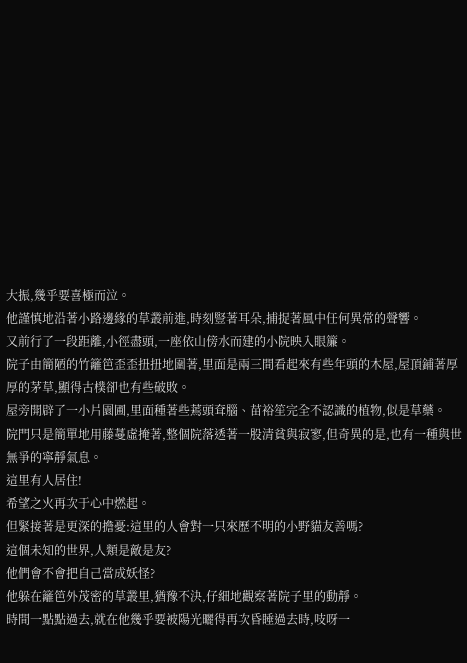大振,幾乎要喜極而泣。
他謹慎地沿著小路邊緣的草叢前進,時刻豎著耳朵,捕捉著風中任何異常的聲響。
又前行了一段距離,小徑盡頭,一座依山傍水而建的小院映入眼簾。
院子由簡陋的竹籬笆歪歪扭扭地圍著,里面是兩三間看起來有些年頭的木屋,屋頂鋪著厚厚的茅草,顯得古樸卻也有些破敗。
屋旁開辟了一小片園圃,里面種著些蔫頭耷腦、苗裕笙完全不認識的植物,似是草藥。
院門只是簡單地用藤蔓虛掩著,整個院落透著一股清貧與寂寥,但奇異的是,也有一種與世無爭的寧靜氣息。
這里有人居住!
希望之火再次于心中燃起。
但緊接著是更深的擔憂:這里的人會對一只來歷不明的小野貓友善嗎?
這個未知的世界,人類是敵是友?
他們會不會把自己當成妖怪?
他躲在籬笆外茂密的草叢里,猶豫不決,仔細地觀察著院子里的動靜。
時間一點點過去,就在他幾乎要被陽光曬得再次昏睡過去時,吱呀一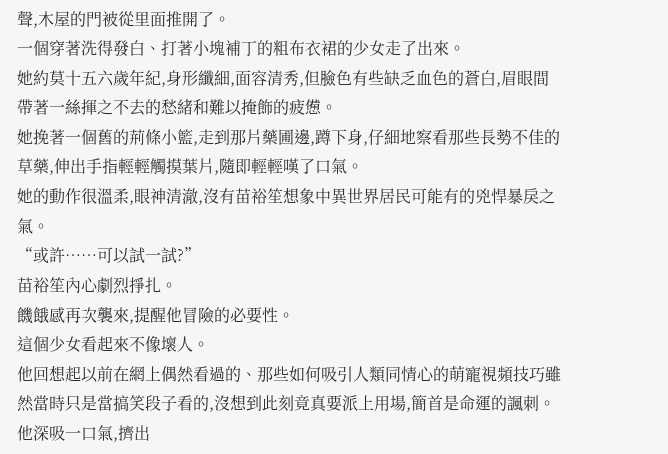聲,木屋的門被從里面推開了。
一個穿著洗得發白、打著小塊補丁的粗布衣裙的少女走了出來。
她約莫十五六歲年紀,身形纖細,面容清秀,但臉色有些缺乏血色的蒼白,眉眼間帶著一絲揮之不去的愁緒和難以掩飾的疲憊。
她挽著一個舊的荊條小籃,走到那片藥圃邊,蹲下身,仔細地察看那些長勢不佳的草藥,伸出手指輕輕觸摸葉片,隨即輕輕嘆了口氣。
她的動作很溫柔,眼神清澈,沒有苗裕笙想象中異世界居民可能有的兇悍暴戾之氣。
“或許……可以試一試?”
苗裕笙內心劇烈掙扎。
饑餓感再次襲來,提醒他冒險的必要性。
這個少女看起來不像壞人。
他回想起以前在網上偶然看過的、那些如何吸引人類同情心的萌寵視頻技巧雖然當時只是當搞笑段子看的,沒想到此刻竟真要派上用場,簡首是命運的諷刺。
他深吸一口氣,擠出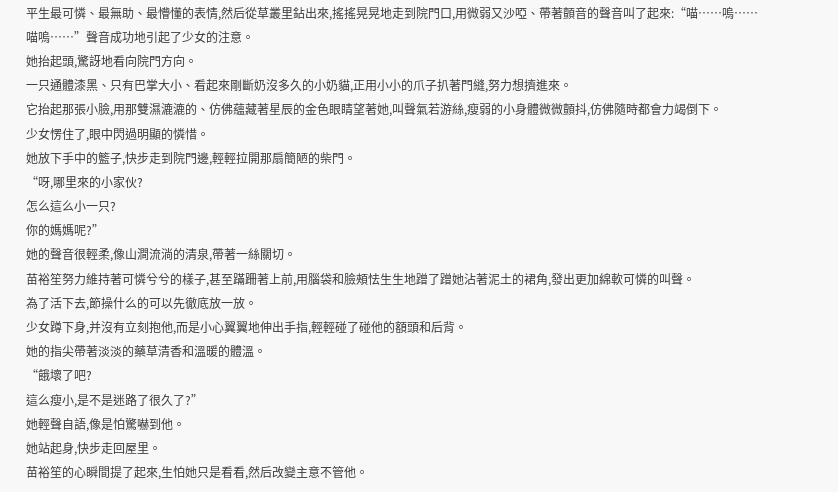平生最可憐、最無助、最懵懂的表情,然后從草叢里鉆出來,搖搖晃晃地走到院門口,用微弱又沙啞、帶著顫音的聲音叫了起來:“喵……嗚……喵嗚……”聲音成功地引起了少女的注意。
她抬起頭,驚訝地看向院門方向。
一只通體漆黑、只有巴掌大小、看起來剛斷奶沒多久的小奶貓,正用小小的爪子扒著門縫,努力想擠進來。
它抬起那張小臉,用那雙濕漉漉的、仿佛蘊藏著星辰的金色眼睛望著她,叫聲氣若游絲,瘦弱的小身體微微顫抖,仿佛隨時都會力竭倒下。
少女愣住了,眼中閃過明顯的憐惜。
她放下手中的籃子,快步走到院門邊,輕輕拉開那扇簡陋的柴門。
“呀,哪里來的小家伙?
怎么這么小一只?
你的媽媽呢?”
她的聲音很輕柔,像山澗流淌的清泉,帶著一絲關切。
苗裕笙努力維持著可憐兮兮的樣子,甚至蹣跚著上前,用腦袋和臉頰怯生生地蹭了蹭她沾著泥土的裙角,發出更加綿軟可憐的叫聲。
為了活下去,節操什么的可以先徹底放一放。
少女蹲下身,并沒有立刻抱他,而是小心翼翼地伸出手指,輕輕碰了碰他的額頭和后背。
她的指尖帶著淡淡的藥草清香和溫暖的體溫。
“餓壞了吧?
這么瘦小,是不是迷路了很久了?”
她輕聲自語,像是怕驚嚇到他。
她站起身,快步走回屋里。
苗裕笙的心瞬間提了起來,生怕她只是看看,然后改變主意不管他。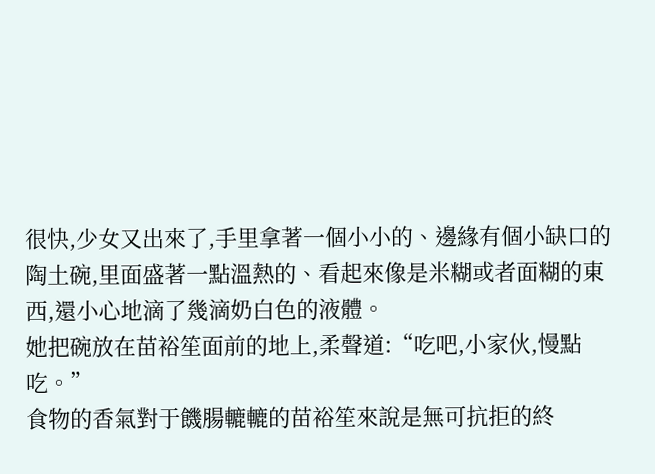很快,少女又出來了,手里拿著一個小小的、邊緣有個小缺口的陶土碗,里面盛著一點溫熱的、看起來像是米糊或者面糊的東西,還小心地滴了幾滴奶白色的液體。
她把碗放在苗裕笙面前的地上,柔聲道:“吃吧,小家伙,慢點吃。”
食物的香氣對于饑腸轆轆的苗裕笙來說是無可抗拒的終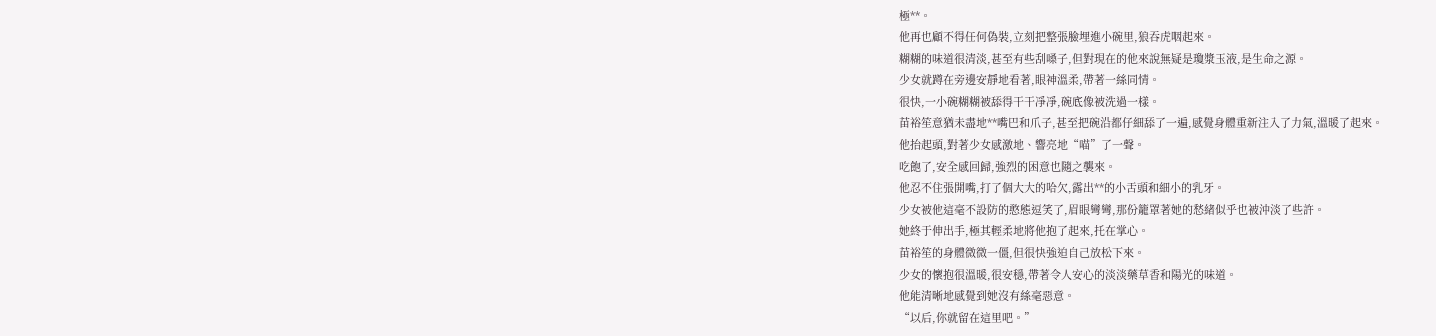極**。
他再也顧不得任何偽裝,立刻把整張臉埋進小碗里,狼吞虎咽起來。
糊糊的味道很清淡,甚至有些刮嗓子,但對現在的他來說無疑是瓊漿玉液,是生命之源。
少女就蹲在旁邊安靜地看著,眼神溫柔,帶著一絲同情。
很快,一小碗糊糊被舔得干干凈凈,碗底像被洗過一樣。
苗裕笙意猶未盡地**嘴巴和爪子,甚至把碗沿都仔細舔了一遍,感覺身體重新注入了力氣,溫暖了起來。
他抬起頭,對著少女感激地、響亮地“喵”了一聲。
吃飽了,安全感回歸,強烈的困意也隨之襲來。
他忍不住張開嘴,打了個大大的哈欠,露出**的小舌頭和細小的乳牙。
少女被他這毫不設防的憨態逗笑了,眉眼彎彎,那份籠罩著她的愁緒似乎也被沖淡了些許。
她終于伸出手,極其輕柔地將他抱了起來,托在掌心。
苗裕笙的身體微微一僵,但很快強迫自己放松下來。
少女的懷抱很溫暖,很安穩,帶著令人安心的淡淡藥草香和陽光的味道。
他能清晰地感覺到她沒有絲毫惡意。
“以后,你就留在這里吧。”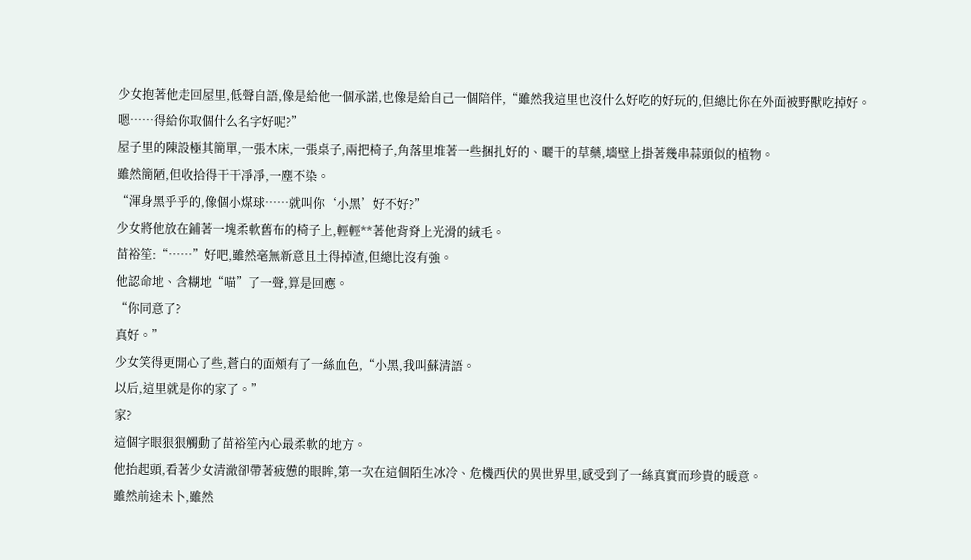少女抱著他走回屋里,低聲自語,像是給他一個承諾,也像是給自己一個陪伴,“雖然我這里也沒什么好吃的好玩的,但總比你在外面被野獸吃掉好。
嗯……得給你取個什么名字好呢?”
屋子里的陳設極其簡單,一張木床,一張桌子,兩把椅子,角落里堆著一些捆扎好的、曬干的草藥,墻壁上掛著幾串蒜頭似的植物。
雖然簡陋,但收拾得干干凈凈,一塵不染。
“渾身黑乎乎的,像個小煤球……就叫你‘小黑’好不好?”
少女將他放在鋪著一塊柔軟舊布的椅子上,輕輕**著他背脊上光滑的絨毛。
苗裕笙:“……”好吧,雖然毫無新意且土得掉渣,但總比沒有強。
他認命地、含糊地“喵”了一聲,算是回應。
“你同意了?
真好。”
少女笑得更開心了些,蒼白的面頰有了一絲血色,“小黑,我叫蘇清語。
以后,這里就是你的家了。”
家?
這個字眼狠狠觸動了苗裕笙內心最柔軟的地方。
他抬起頭,看著少女清澈卻帶著疲憊的眼眸,第一次在這個陌生冰冷、危機西伏的異世界里,感受到了一絲真實而珍貴的暖意。
雖然前途未卜,雖然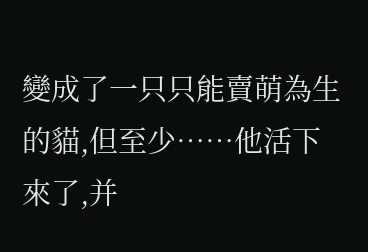變成了一只只能賣萌為生的貓,但至少……他活下來了,并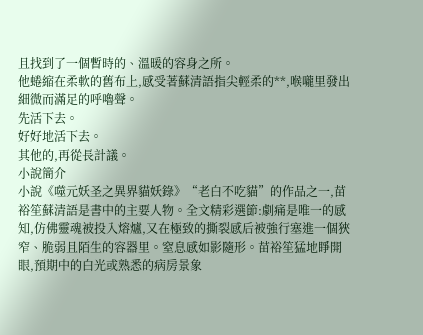且找到了一個暫時的、溫暖的容身之所。
他蜷縮在柔軟的舊布上,感受著蘇清語指尖輕柔的**,喉嚨里發出細微而滿足的呼嚕聲。
先活下去。
好好地活下去。
其他的,再從長計議。
小說簡介
小說《噬元妖圣之異界貓妖錄》“老白不吃貓”的作品之一,苗裕笙蘇清語是書中的主要人物。全文精彩選節:劇痛是唯一的感知,仿佛靈魂被投入熔爐,又在極致的撕裂感后被強行塞進一個狹窄、脆弱且陌生的容器里。窒息感如影隨形。苗裕笙猛地睜開眼,預期中的白光或熟悉的病房景象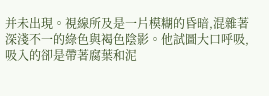并未出現。視線所及是一片模糊的昏暗,混雜著深淺不一的綠色與褐色陰影。他試圖大口呼吸,吸入的卻是帶著腐葉和泥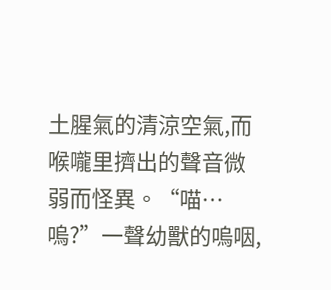土腥氣的清涼空氣,而喉嚨里擠出的聲音微弱而怪異。“喵…嗚?”一聲幼獸的嗚咽,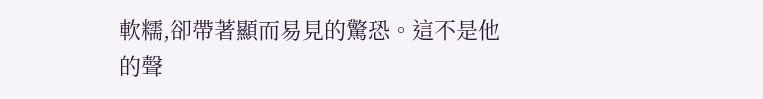軟糯,卻帶著顯而易見的驚恐。這不是他的聲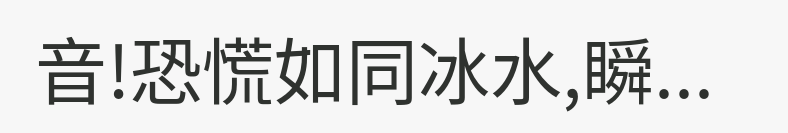音!恐慌如同冰水,瞬...